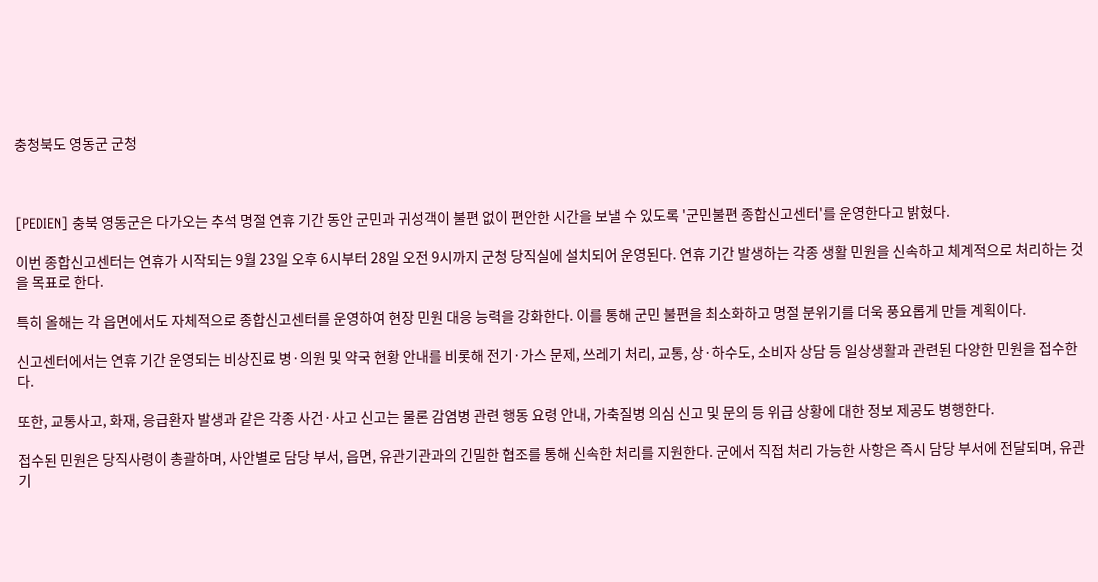충청북도 영동군 군청



[PEDIEN] 충북 영동군은 다가오는 추석 명절 연휴 기간 동안 군민과 귀성객이 불편 없이 편안한 시간을 보낼 수 있도록 '군민불편 종합신고센터'를 운영한다고 밝혔다.

이번 종합신고센터는 연휴가 시작되는 9월 23일 오후 6시부터 28일 오전 9시까지 군청 당직실에 설치되어 운영된다. 연휴 기간 발생하는 각종 생활 민원을 신속하고 체계적으로 처리하는 것을 목표로 한다.

특히 올해는 각 읍면에서도 자체적으로 종합신고센터를 운영하여 현장 민원 대응 능력을 강화한다. 이를 통해 군민 불편을 최소화하고 명절 분위기를 더욱 풍요롭게 만들 계획이다.

신고센터에서는 연휴 기간 운영되는 비상진료 병·의원 및 약국 현황 안내를 비롯해 전기·가스 문제, 쓰레기 처리, 교통, 상·하수도, 소비자 상담 등 일상생활과 관련된 다양한 민원을 접수한다.

또한, 교통사고, 화재, 응급환자 발생과 같은 각종 사건·사고 신고는 물론 감염병 관련 행동 요령 안내, 가축질병 의심 신고 및 문의 등 위급 상황에 대한 정보 제공도 병행한다.

접수된 민원은 당직사령이 총괄하며, 사안별로 담당 부서, 읍면, 유관기관과의 긴밀한 협조를 통해 신속한 처리를 지원한다. 군에서 직접 처리 가능한 사항은 즉시 담당 부서에 전달되며, 유관기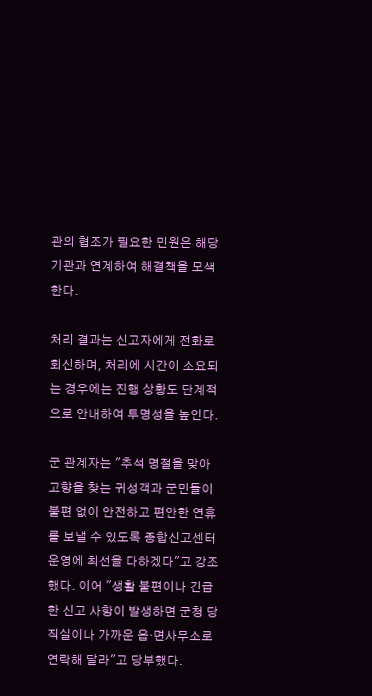관의 협조가 필요한 민원은 해당 기관과 연계하여 해결책을 모색한다.

처리 결과는 신고자에게 전화로 회신하며, 처리에 시간이 소요되는 경우에는 진행 상황도 단계적으로 안내하여 투명성을 높인다.

군 관계자는 "추석 명절을 맞아 고향을 찾는 귀성객과 군민들이 불편 없이 안전하고 편안한 연휴를 보낼 수 있도록 종합신고센터 운영에 최선을 다하겠다"고 강조했다. 이어 "생활 불편이나 긴급한 신고 사항이 발생하면 군청 당직실이나 가까운 읍·면사무소로 연락해 달라"고 당부했다.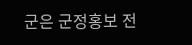군은 군정홍보 전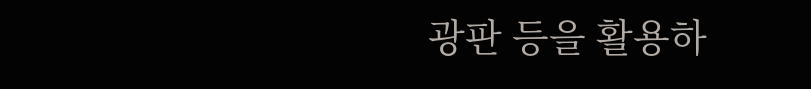광판 등을 활용하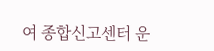여 종합신고센터 운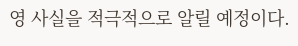영 사실을 적극적으로 알릴 예정이다.